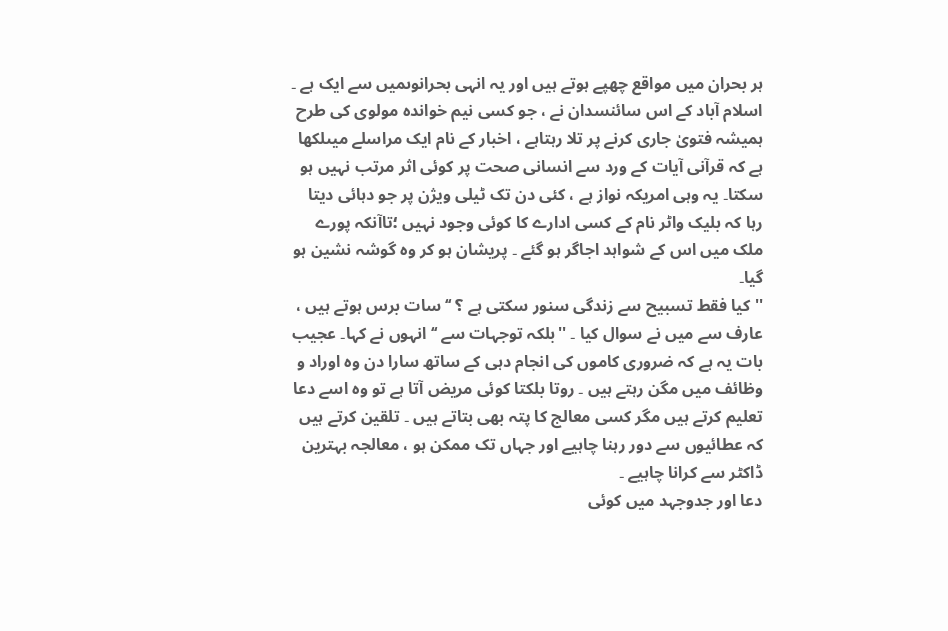ہر بحران میں مواقع چھپے ہوتے ہیں اور یہ انہی بحرانوںمیں سے ایک ہے ۔
اسلام آباد کے اس سائنسدان نے ، جو کسی نیم خواندہ مولوی کی طرح ہمیشہ فتویٰ جاری کرنے پر تلا رہتاہے ، اخبار کے نام ایک مراسلے میںلکھا ہے کہ قرآنی آیات کے ورد سے انسانی صحت پر کوئی اثر مرتب نہیں ہو سکتا۔ یہ وہی امریکہ نواز ہے ، کئی دن تک ٹیلی ویژن پر جو دہائی دیتا رہا کہ بلیک واٹر نام کے کسی ادارے کا کوئی وجود نہیں ؛تاآنکہ پورے ملک میں اس کے شواہد اجاگر ہو گئے ۔ پریشان ہو کر وہ گوشہ نشین ہو گیا۔
''کیا فقط تسبیح سے زندگی سنور سکتی ہے ؟ ‘‘ سات برس ہوتے ہیں ، عارف سے میں نے سوال کیا ۔ ''بلکہ توجہات سے ‘‘ انہوں نے کہا۔ عجیب بات یہ ہے کہ ضروری کاموں کی انجام دہی کے ساتھ سارا دن وہ اوراد و وظائف میں مگن رہتے ہیں ۔ روتا بلکتا کوئی مریض آتا ہے تو وہ اسے دعا تعلیم کرتے ہیں مگر کسی معالج کا پتہ بھی بتاتے ہیں ۔ تلقین کرتے ہیں کہ عطائیوں سے دور رہنا چاہیے اور جہاں تک ممکن ہو ، معالجہ بہترین ڈاکٹر سے کرانا چاہیے ۔
دعا اور جدوجہد میں کوئی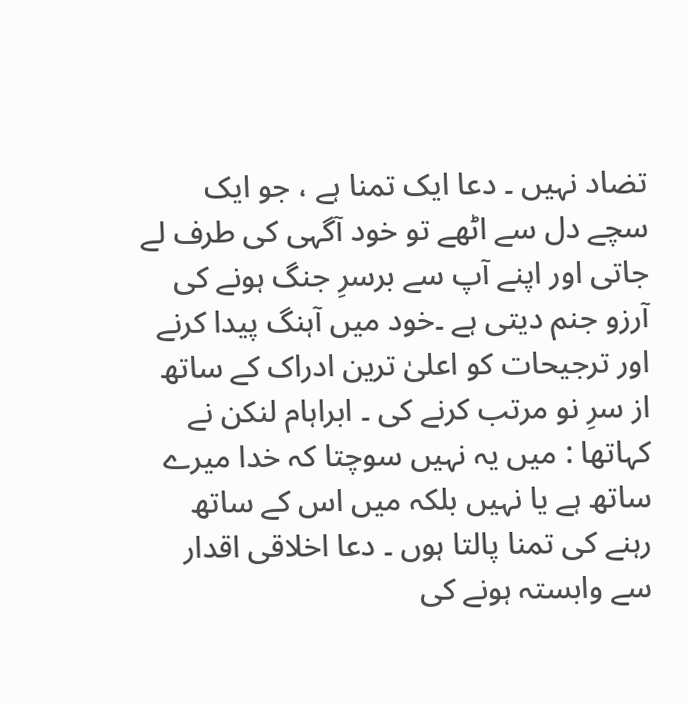تضاد نہیں ۔ دعا ایک تمنا ہے ، جو ایک سچے دل سے اٹھے تو خود آگہی کی طرف لے جاتی اور اپنے آپ سے برسرِ جنگ ہونے کی آرزو جنم دیتی ہے ۔خود میں آہنگ پیدا کرنے اور ترجیحات کو اعلیٰ ترین ادراک کے ساتھ از سرِ نو مرتب کرنے کی ۔ ابراہام لنکن نے کہاتھا : میں یہ نہیں سوچتا کہ خدا میرے ساتھ ہے یا نہیں بلکہ میں اس کے ساتھ رہنے کی تمنا پالتا ہوں ۔ دعا اخلاقی اقدار سے وابستہ ہونے کی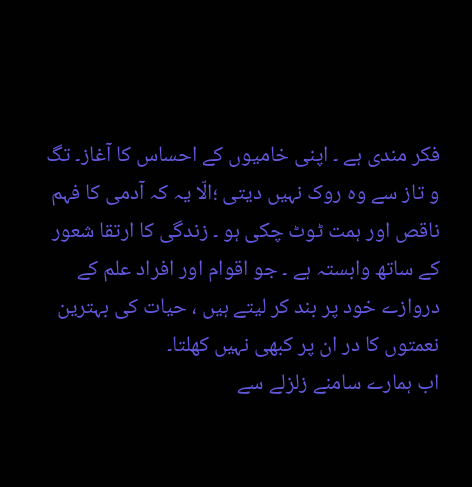فکر مندی ہے ۔ اپنی خامیوں کے احساس کا آغاز۔ تگ و تاز سے وہ روک نہیں دیتی ؛الّا یہ کہ آدمی کا فہم ناقص اور ہمت ٹوٹ چکی ہو ۔ زندگی کا ارتقا شعور کے ساتھ وابستہ ہے ۔ جو اقوام اور افراد علم کے دروازے خود پر بند کر لیتے ہیں ، حیات کی بہترین نعمتوں کا در ان پر کبھی نہیں کھلتا۔
اب ہمارے سامنے زلزلے سے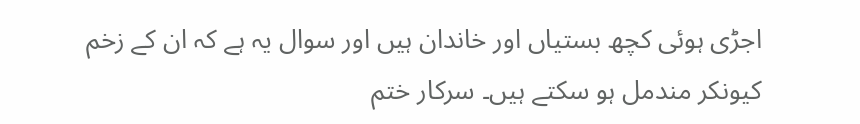اجڑی ہوئی کچھ بستیاں اور خاندان ہیں اور سوال یہ ہے کہ ان کے زخم کیونکر مندمل ہو سکتے ہیں۔ سرکار ختم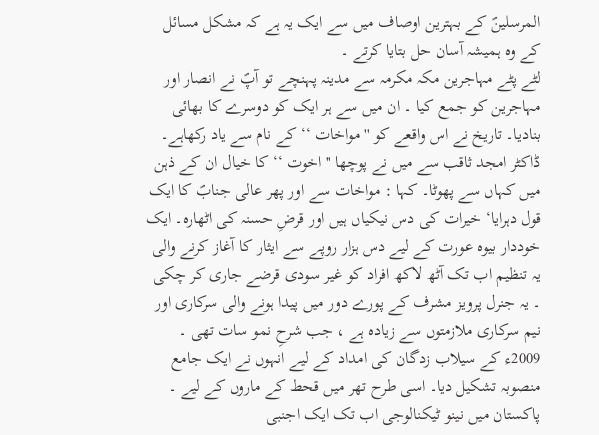المرسلینؐ کے بہترین اوصاف میں سے ایک یہ ہے کہ مشکل مسائل کے وہ ہمیشہ آسان حل بتایا کرتے ۔
لٹے پٹے مہاجرین مکہ مکرمہ سے مدینہ پہنچے تو آپؐ نے انصار اور مہاجرین کو جمع کیا ۔ ان میں سے ہر ایک کو دوسرے کا بھائی بنادیا۔ تاریخ نے اس واقعے کو ''مواخات ‘‘ کے نام سے یاد رکھاہے۔
ڈاکٹر امجد ثاقب سے میں نے پوچھا ''اخوت ‘‘ کا خیال ان کے ذہن میں کہاں سے پھوٹا۔ کہا : مواخات سے اور پھر عالی جنابؐ کا ایک قول دہرایا‘ خیرات کی دس نیکیاں ہیں اور قرضِ حسنہ کی اٹھارہ۔ ایک خوددار بیوہ عورت کے لیے دس ہزار روپے سے ایثار کا آغاز کرنے والی یہ تنظیم اب تک آٹھ لاکھ افراد کو غیر سودی قرضے جاری کر چکی ۔ یہ جنرل پرویز مشرف کے پورے دور میں پیدا ہونے والی سرکاری اور نیم سرکاری ملازمتوں سے زیادہ ہے ، جب شرحِ نمو سات تھی ۔ 2009ء کے سیلاب زدگان کی امداد کے لیے انہوں نے ایک جامع منصوبہ تشکیل دیا۔ اسی طرح تھر میں قحط کے ماروں کے لیے ۔ پاکستان میں نینو ٹیکنالوجی اب تک ایک اجنبی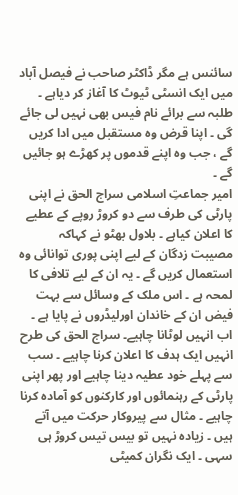سائنس ہے مگر ڈاکٹر صاحب نے فیصل آباد میں ایک انسٹی ٹیوٹ کا آغاز کر دیاہے ۔ طلبہ سے برائے نام فیس بھی نہیں لی جائے گی ۔ اپنا قرض وہ مستقبل میں ادا کریں گے ، جب وہ اپنے قدموں پر کھڑے ہو جائیں گے ۔
امیر جماعتِ اسلامی سراج الحق نے اپنی پارٹی کی طرف سے دو کروڑ روپے کے عطیے کا اعلان کیاہے ۔ بلاول بھٹو نے کہاکہ مصیبت زدگان کے لیے اپنی پوری توانائی وہ استعمال کریں گے ۔ یہ ان کے لیے تلافی کا لمحہ ہے ۔ اس ملک کے وسائل سے بہت فیض ان کے خاندان اورلیڈروں نے پایا ہے ۔ اب انہیں لوٹانا چاہیے۔ سراج الحق کی طرح انہیں ایک ہدف کا اعلان کرنا چاہیے ۔ سب سے پہلے خود عطیہ دینا چاہیے اور پھر اپنی پارٹی کے رہنمائوں اور کارکنوں کو آمادہ کرنا چاہیے ۔ مثال سے پیروکار حرکت میں آتے ہیں ۔ زیادہ نہیں تو بیس تیس کروڑ ہی سہی ۔ ایک نگران کمیٹی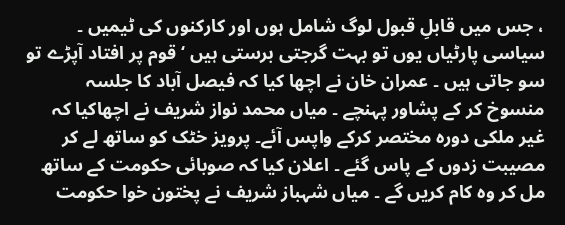، جس میں قابلِ قبول لوگ شامل ہوں اور کارکنوں کی ٹیمیں ۔
سیاسی پارٹیاں یوں تو بہت گرجتی برستی ہیں ‘ قوم پر افتاد آپڑے تو سو جاتی ہیں ۔ عمران خان نے اچھا کیا کہ فیصل آباد کا جلسہ منسوخ کر کے پشاور پہنچے ۔ میاں محمد نواز شریف نے اچھاکیا کہ غیر ملکی دورہ مختصر کرکے واپس آئے۔ پرویز خٹک کو ساتھ لے کر مصیبت زدوں کے پاس گئے ۔ اعلان کیا کہ صوبائی حکومت کے ساتھ مل کر وہ کام کریں گے ۔ میاں شہباز شریف نے پختون خوا حکومت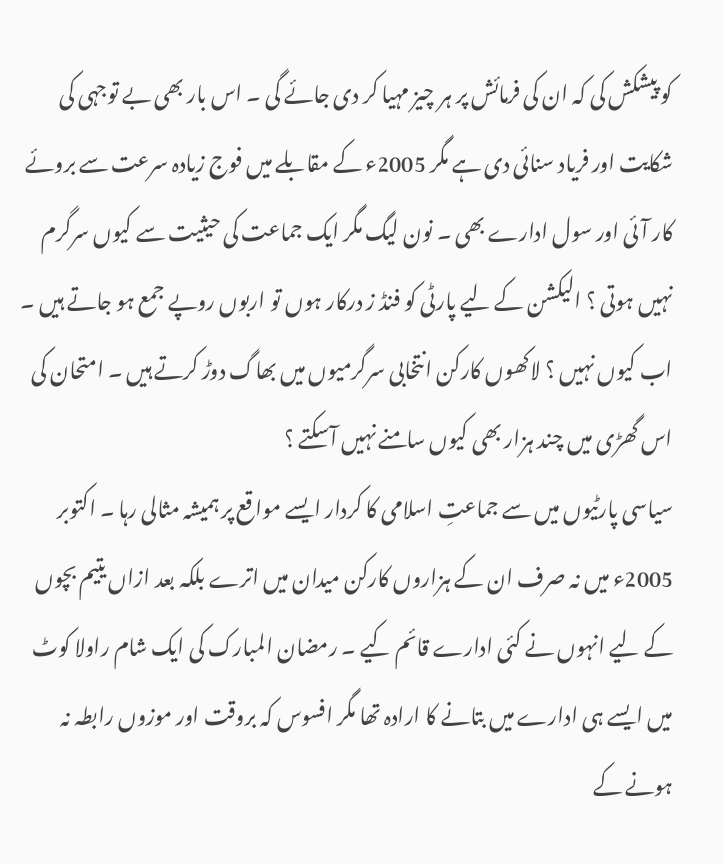کو پیشکش کی کہ ان کی فرمائش پر ہر چیز مہیا کر دی جائے گی ۔ اس بار بھی بے توجہی کی شکایت اور فریاد سنائی دی ہے مگر 2005ء کے مقابلے میں فوج زیادہ سرعت سے بروئے کار آئی اور سول ادارے بھی ۔ نون لیگ مگر ایک جماعت کی حیثیت سے کیوں سرگرم نہیں ہوتی ؟ الیکشن کے لیے پارٹی کو فنڈ ز درکار ہوں تو اربوں روپے جمع ہو جاتے ہیں ۔ اب کیوں نہیں ؟ لاکھوں کارکن انتخابی سرگرمیوں میں بھاگ دوڑ کرتے ہیں ۔ امتحان کی اس گھڑی میں چند ہزار بھی کیوں سامنے نہیں آسکتے ؟
سیاسی پارٹیوں میں سے جماعتِ اسلامی کا کردار ایسے مواقع پر ہمیشہ مثالی رہا ۔ اکتوبر 2005ء میں نہ صرف ان کے ہزاروں کارکن میدان میں اترے بلکہ بعد ازاں یتیم بچوں کے لیے انہوں نے کئی ادارے قائم کیے ۔ رمضان المبارک کی ایک شام راولا کوٹ میں ایسے ہی ادارے میں بتانے کا ارادہ تھا مگر افسوس کہ بروقت اور موزوں رابطہ نہ ہونے کے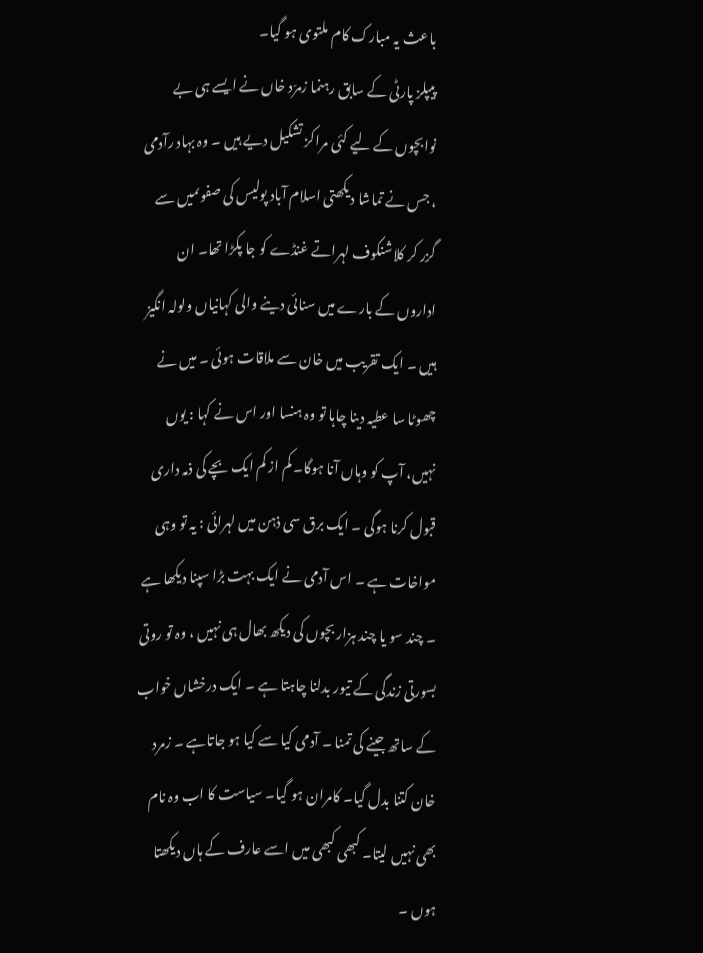باعث یہ مبارک کام ملتوی ہو گیا۔
پیپلز پارٹی کے سابق رہنما زمرّد خاں نے ایسے ہی بے نوابچوں کے لیے کئی مراکز تشکیل دیے ہیں ۔ وہ بہاد رآدمی ، جس نے تماشا دیکھتی اسلام آباد پولیس کی صفوںمیں سے گزر کر کلاشنکوف لہراتے غنڈے کو جا پکڑا تھا۔ ان اداروں کے بارے میں سنائی دینے والی کہانیاں ولولہ انگیز ہیں ۔ ایک تقریب میں خان سے ملاقات ہوئی ۔ میں نے چھوٹا سا عطیہ دینا چاہا تو وہ ہنسا اور اس نے کہا : یوں نہیں، آپ کو وہاں آنا ہوگا۔ کم از کم ایک بچے کی ذمہ داری قبول کرنا ہوگی ۔ ایک برق سی ذہن میں لہرائی : یہ تو وہی مواخات ہے ۔ اس آدمی نے ایک بہت بڑا سپنا دیکھا ہے ۔ چند سو یا چند ہزار بچوں کی دیکھ بھال ہی نہیں ، وہ تو روتی بسورتی زندگی کے تیور بدلنا چاہتا ہے ۔ ایک درخشاں خواب کے ساتھ جینے کی تمنا ۔ آدمی کیا سے کیا ہو جاتاہے ۔ زمرد خان کتنا بدل گیا۔ کامران ہو گیا۔ سیاست کا اب وہ نام بھی نہیں لیتا۔ کبھی کبھی میں اسے عارف کے ہاں دیکھتا ہوں ۔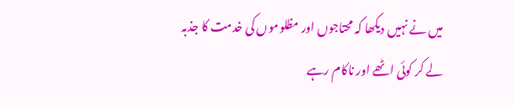میں نے نہیں دیکھا کہ محتاجوں اور مظلوموں کی خدمت کا جذبہ لے کر کوئی اٹھے اور ناکام رہے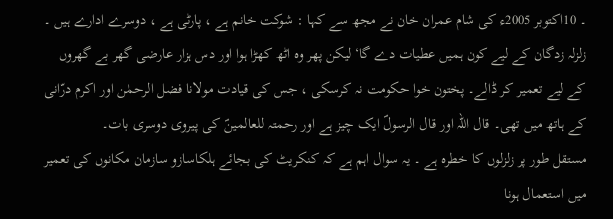۔ 10اکتوبر 2005ء کی شام عمران خان نے مجھ سے کہا : شوکت خانم ہے ، پارٹی ہے ، دوسرے ادارے ہیں ۔ زلزلہ زدگان کے لیے کون ہمیں عطیات دے گا‘لیکن پھر وہ اٹھ کھڑا ہوا اور دس ہزار عارضی گھر بے گھروں کے لیے تعمیر کر ڈالے۔ پختون خوا حکومت نہ کرسکی ، جس کی قیادت مولانا فضل الرحمٰن اور اکرم درّانی کے ہاتھ میں تھی۔ قال اللہ اور قال الرسولؐ ایک چیز ہے اور رحمتہ للعالمینؐ کی پیروی دوسری بات۔
مستقل طور پر زلزلوں کا خطرہ ہے ۔ یہ سوال اہم ہے کہ کنکریٹ کی بجائے ہلکاسازو سازمان مکانوں کی تعمیر میں استعمال ہونا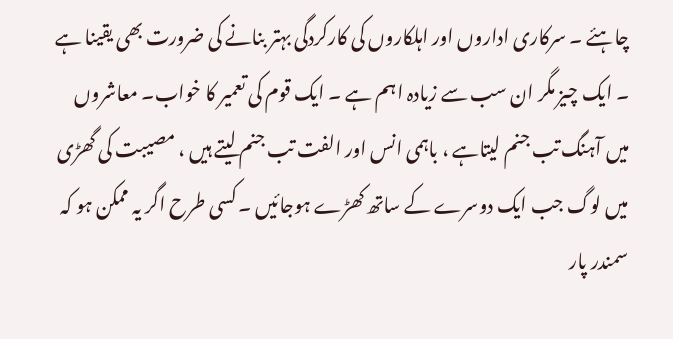چاہئے ۔ سرکاری اداروں اور اہلکاروں کی کارکردگی بہتر بنانے کی ضرورت بھی یقینا ہے ۔ ایک چیز مگر ان سب سے زیادہ اہم ہے ۔ ایک قوم کی تعمیر کا خواب۔ معاشروں میں آہنگ تب جنم لیتاہے ، باہمی انس اور الفت تب جنم لیتے ہیں ، مصیبت کی گھڑی میں لوگ جب ایک دوسرے کے ساتھ کھڑے ہوجائیں ۔ کسی طرح اگر یہ ممکن ہو کہ سمندر پار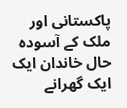پاکستانی اور ملک کے آسودہ حال خاندان ایک ایک گھرانے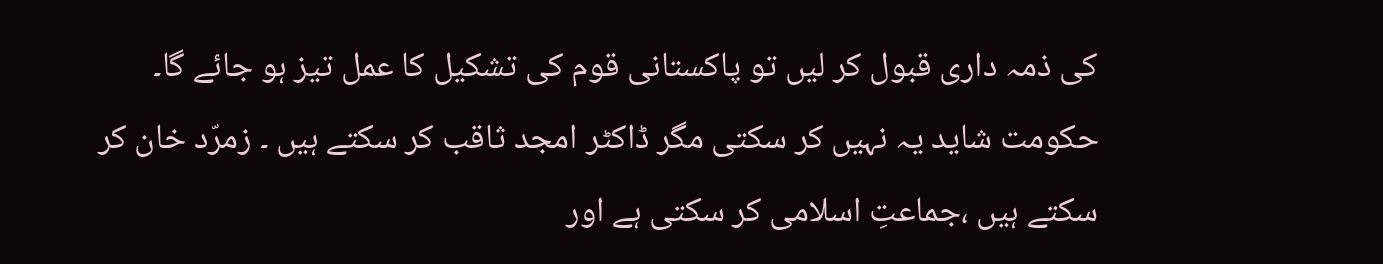کی ذمہ داری قبول کر لیں تو پاکستانی قوم کی تشکیل کا عمل تیز ہو جائے گا۔
حکومت شاید یہ نہیں کر سکتی مگر ڈاکٹر امجد ثاقب کر سکتے ہیں ۔ زمرّد خان کر سکتے ہیں ،جماعتِ اسلامی کر سکتی ہے اور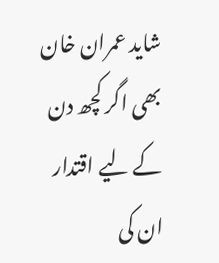شاید عمران خان بھی اگر کچھ دن کے لیے اقتدار ان کی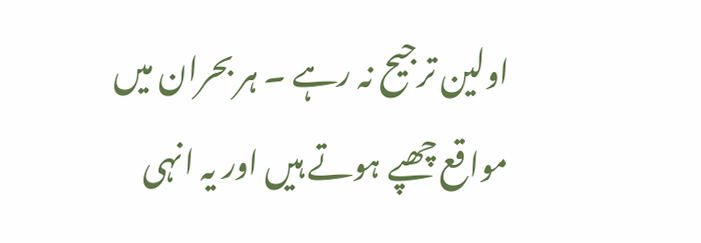اولین ترجیح نہ رہے ۔ ہر بحران میں مواقع چھپے ہوتے ہیں اور یہ انہی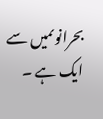بحرانوںمیں سے ایک ہے ۔